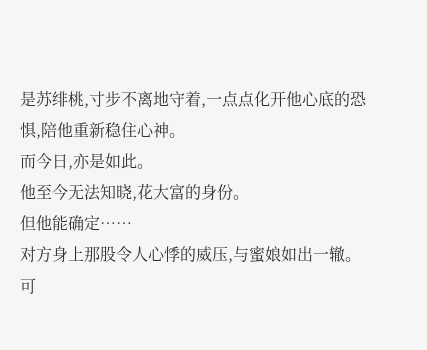是苏绯桃,寸步不离地守着,一点点化开他心底的恐惧,陪他重新稳住心神。
而今日,亦是如此。
他至今无法知晓,花大富的身份。
但他能确定……
对方身上那股令人心悸的威压,与蜜娘如出一辙。
可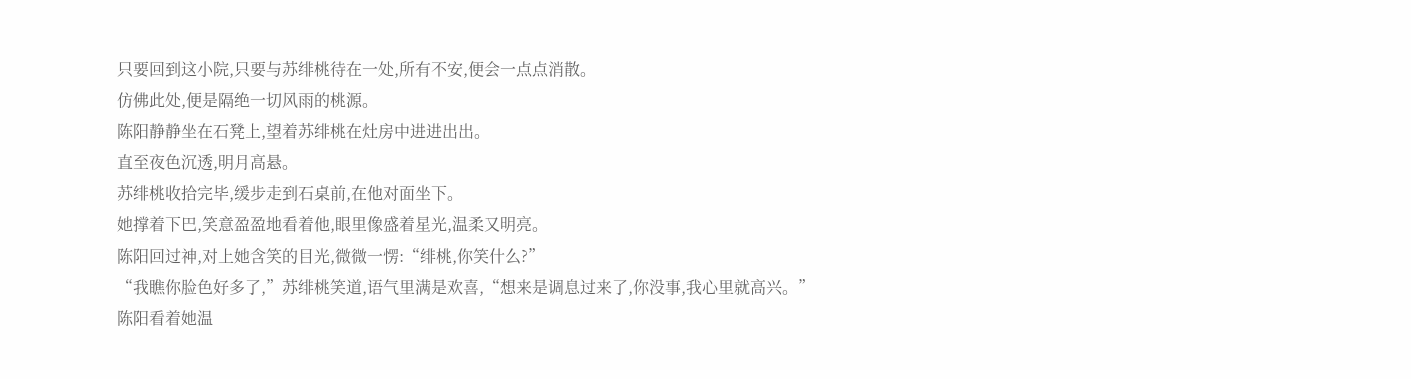只要回到这小院,只要与苏绯桃待在一处,所有不安,便会一点点消散。
仿佛此处,便是隔绝一切风雨的桃源。
陈阳静静坐在石凳上,望着苏绯桃在灶房中进进出出。
直至夜色沉透,明月高悬。
苏绯桃收拾完毕,缓步走到石桌前,在他对面坐下。
她撑着下巴,笑意盈盈地看着他,眼里像盛着星光,温柔又明亮。
陈阳回过神,对上她含笑的目光,微微一愣:“绯桃,你笑什么?”
“我瞧你脸色好多了,”苏绯桃笑道,语气里满是欢喜,“想来是调息过来了,你没事,我心里就高兴。”
陈阳看着她温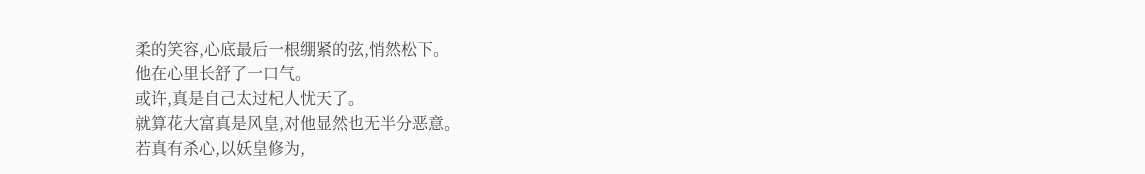柔的笑容,心底最后一根绷紧的弦,悄然松下。
他在心里长舒了一口气。
或许,真是自己太过杞人忧天了。
就算花大富真是风皇,对他显然也无半分恶意。
若真有杀心,以妖皇修为,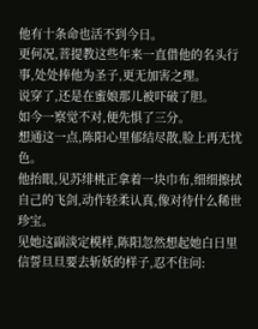他有十条命也活不到今日。
更何况,菩提教这些年来一直借他的名头行事,处处捧他为圣子,更无加害之理。
说穿了,还是在蜜娘那儿被吓破了胆。
如今一察觉不对,便先惧了三分。
想通这一点,陈阳心里郁结尽散,脸上再无忧色。
他抬眼,见苏绯桃正拿着一块巾布,细细擦拭自己的飞剑,动作轻柔认真,像对待什么稀世珍宝。
见她这副淡定模样,陈阳忽然想起她白日里信誓旦旦要去斩妖的样子,忍不住问: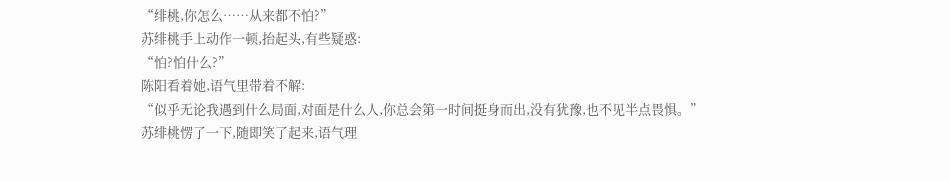“绯桃,你怎么……从来都不怕?”
苏绯桃手上动作一顿,抬起头,有些疑惑:
“怕?怕什么?”
陈阳看着她,语气里带着不解:
“似乎无论我遇到什么局面,对面是什么人,你总会第一时间挺身而出,没有犹豫,也不见半点畏惧。”
苏绯桃愣了一下,随即笑了起来,语气理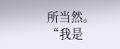所当然。
“我是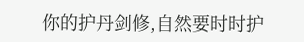你的护丹剑修,自然要时时护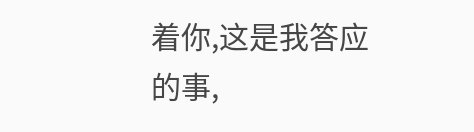着你,这是我答应的事,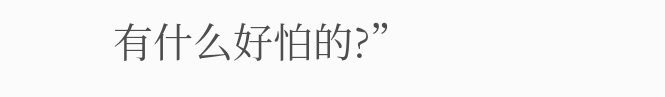有什么好怕的?”